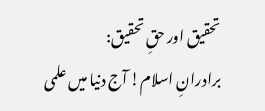تحقیق اور حقِ تحقیق:
برادرانِ اسلام! آج دنیا میں علمی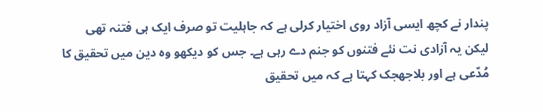پندار نے کچھ ایسی آزاد روی اختیار کرلی ہے کہ جاہلیت تو صرف ایک ہی فتنہ تھی لیکن یہ آزادی نت نئے فتنوں کو جنم دے رہی ہے۔ جس کو دیکھو وہ دین میں تحقیق کا مُدّعی ہے اور بلاجھجک کہتا ہے کہ میں تحقیق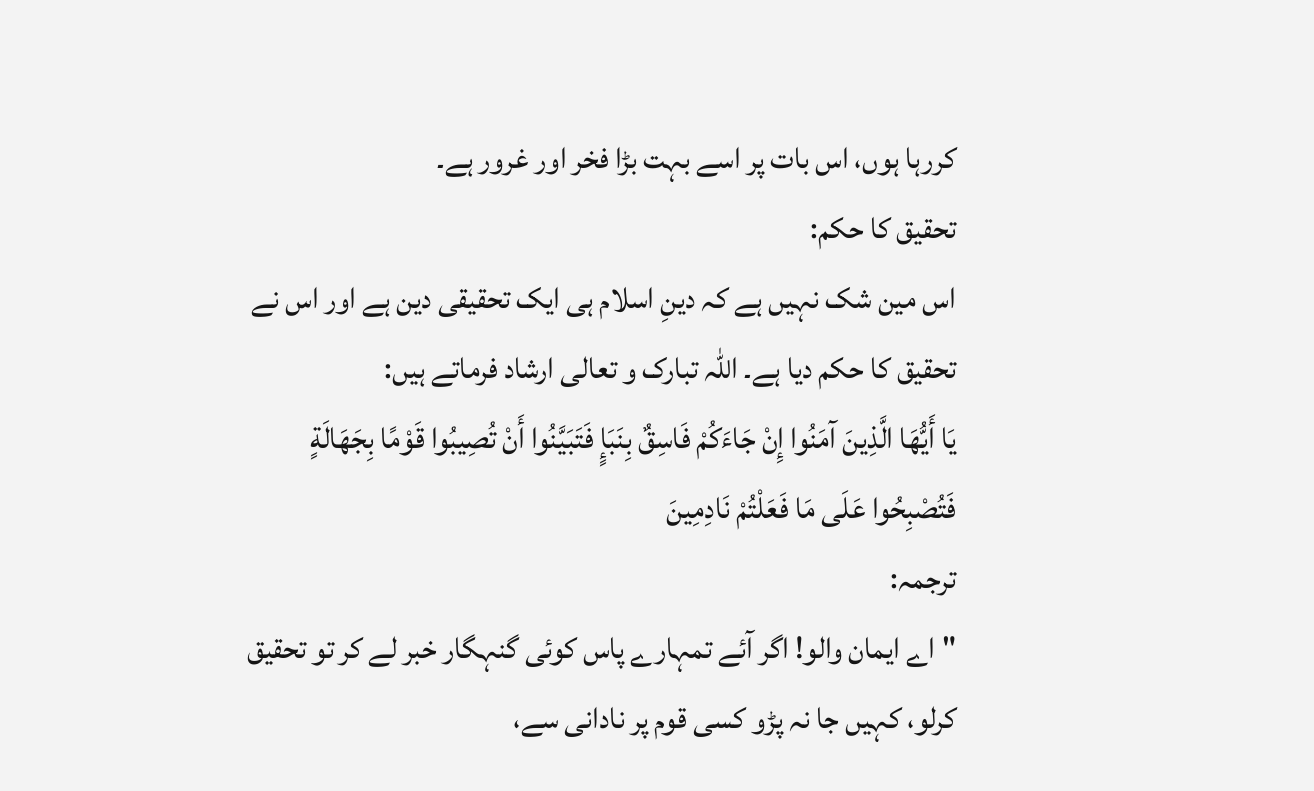کررہا ہوں، اس بات پر اسے بہت بڑا فخر اور غرور ہے۔
تحقیق کا حکم:
اس مین شک نہیں ہے کہ دینِ اسلام ہی ایک تحقیقی دین ہے اور اس نے تحقیق کا حکم دیا ہے۔ اللہ تبارک و تعالی ارشاد فرماتے ہیں:
يَا أَيُّهَا الَّذِينَ آمَنُوا إِنْ جَاءَكُمْ فَاسِقٌ بِنَبَإٍ فَتَبَيَّنُوا أَنْ تُصِيبُوا قَوْمًا بِجَهَالَةٍ فَتُصْبِحُوا عَلَى مَا فَعَلْتُمْ نَادِمِينَ
ترجمہ:
"اے ایمان والو! اگر آئے تمہارے پاس کوئی گنہگار خبر لے کر تو تحقیق کرلو، کہیں جا نہ پڑو کسی قوم پر نادانی سے،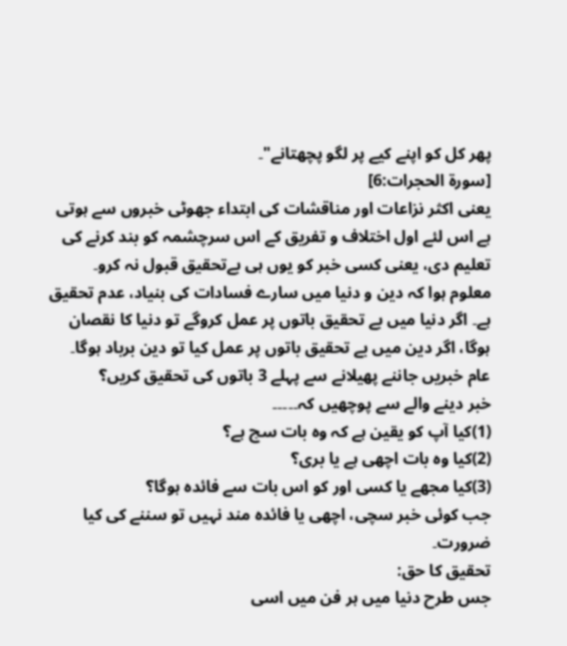پھر کل کو اپنے کیے پر لگو پچھتانے"۔
[سورۃ الحجرات:6]
یعنی اکثر نزاعات اور مناقشات کی ابتداء جھوٹی خبروں سے ہوتی ہے اس لئے اول اختلاف و تفریق کے اس سرچشمہ کو بند کرنے کی تعلیم دی، یعنی کسی خبر کو یوں ہی بےتحقیق قبول نہ کرو۔
معلوم ہوا کہ دین و دنیا میں سارے فسادات کی بنیاد، عدم تحقیق ہے۔ اگر دنیا میں بے تحقیق باتوں پر عمل کروگے تو دنیا کا نقصان ہوگا، اگر دین میں بے تحقیق باتوں پر عمل کیا تو دین برباد ہوگا۔
عام خبریں جاننے پھیلانے سے پہلے 3 باتوں کی تحقیق کریں؟
خبر دینے والے سے پوچھیں کہ۔۔۔۔۔
(1)کیا آپ کو یقین ہے کہ وہ بات سچ ہے؟
(2)کیا وہ بات اچھی ہے یا بری؟
(3)کیا مجھے یا کسی اور کو اس بات سے فائدہ ہوگا؟
جب کوئی خبر سچی، اچھی یا فائدہ مند نہیں تو سننے کی کیا ضرورت۔
تحقیق کا حق:
جس طرح دنیا میں ہر فن میں اسی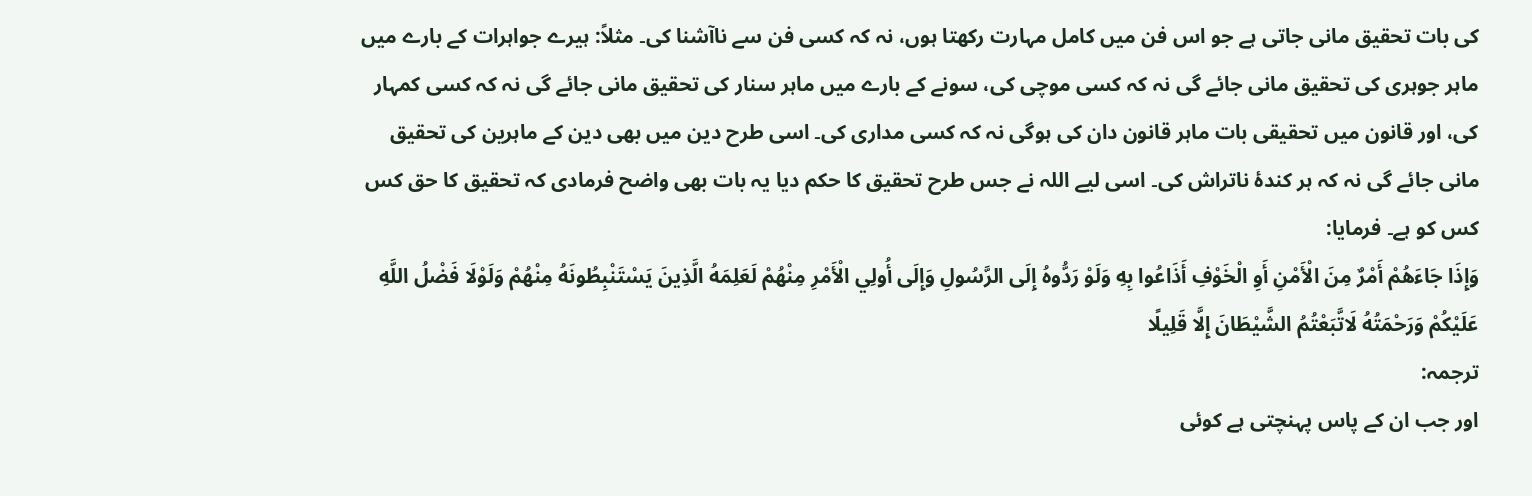کی بات تحقیق مانی جاتی ہے جو اس فن میں کامل مہارت رکھتا ہوں، نہ کہ کسی فن سے ناآشنا کی۔ مثلاً: ہیرے جواہرات کے بارے میں ماہر جوہری کی تحقیق مانی جائے گی نہ کہ کسی موچی کی، سونے کے بارے میں ماہر سنار کی تحقیق مانی جائے گی نہ کہ کسی کمہار کی، اور قانون میں تحقیقی بات ماہر قانون دان کی ہوگی نہ کہ کسی مداری کی۔ اسی طرح دین میں بھی دین کے ماہرین کی تحقیق مانی جائے گی نہ کہ ہر کندۂ ناتراش کی۔ اسی لیے اللہ نے جس طرح تحقیق کا حکم دیا یہ بات بھی واضح فرمادی کہ تحقیق کا حق کس کس کو ہے۔ فرمایا:
وَإِذَا جَاءَهُمْ أَمْرٌ مِنَ الْأَمْنِ أَوِ الْخَوْفِ أَذَاعُوا بِهِ وَلَوْ رَدُّوهُ إِلَى الرَّسُولِ وَإِلَى أُولِي الْأَمْرِ مِنْهُمْ لَعَلِمَهُ الَّذِينَ يَسْتَنْبِطُونَهُ مِنْهُمْ وَلَوْلَا فَضْلُ اللَّهِ عَلَيْكُمْ وَرَحْمَتُهُ لَاتَّبَعْتُمُ الشَّيْطَانَ إِلَّا قَلِيلًا
ترجمہ:
اور جب ان کے پاس پہنچتی ہے کوئی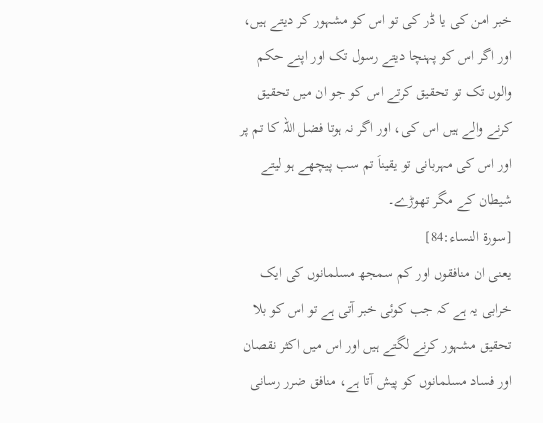خبر امن کی یا ڈر کی تو اس کو مشہور کر دیتے ہیں، اور اگر اس کو پہنچا دیتے رسول تک اور اپنے حکم والوں تک تو تحقیق کرتے اس کو جو ان میں تحقیق کرنے والے ہیں اس کی، اور اگر نہ ہوتا فضل اللہ کا تم پر اور اس کی مہربانی تو یقیناَ تم سب پیچھے ہو لیتے شیطان کے مگر تھوڑے۔
[سورۃ النساء:84]
یعنی ان منافقوں اور کم سمجھ مسلمانوں کی ایک خرابی یہ ہے کہ جب کوئی خبر آتی ہے تو اس کو بلا تحقیق مشہور کرنے لگتے ہیں اور اس میں اکثر نقصان اور فساد مسلمانوں کو پیش آتا ہے، منافق ضرر رسانی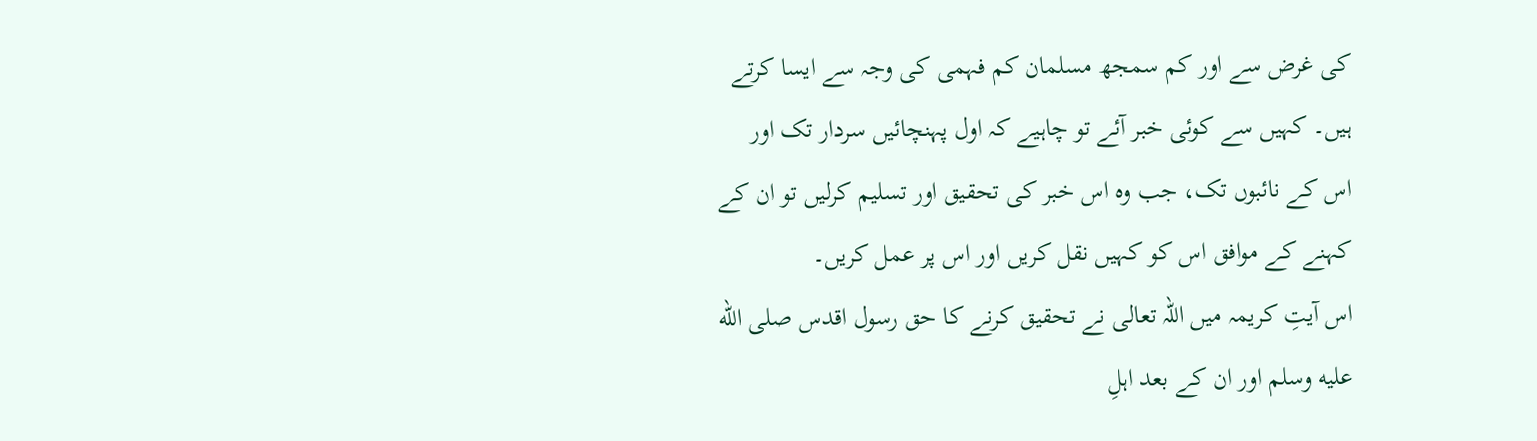کی غرض سے اور کم سمجھ مسلمان کم فہمی کی وجہ سے ایسا کرتے ہیں۔ کہیں سے کوئی خبر آئے تو چاہیے کہ اول پہنچائیں سردار تک اور اس کے نائبوں تک، جب وہ اس خبر کی تحقیق اور تسلیم کرلیں تو ان کے کہنے کے موافق اس کو کہیں نقل کریں اور اس پر عمل کریں۔
اس آیتِ کریمہ میں اللہ تعالی نے تحقیق کرنے کا حق رسول اقدس صلى الله عليه وسلم اور ان کے بعد اہلِ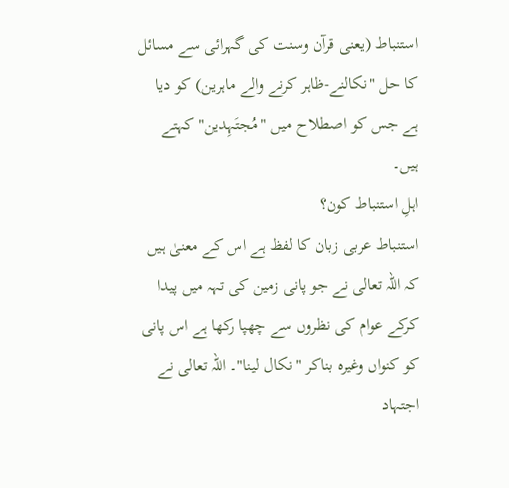استنباط (یعنی قرآن وسنت کی گہرائی سے مسائل کا حل "نکالنے-ظاہر کرنے والے ماہرین) کو دیا ہے جس کو اصطلاح میں "مُجتَہِدین" کہتے ہیں۔
اہلِ استنباط کون؟
استنباط عربی زبان کا لفظ ہے اس کے معنیٰ ہیں کہ اللہ تعالی نے جو پانی زمین کی تہہ میں پیدا کرکے عوام کی نظروں سے چھپا رکھا ہے اس پانی کو کنواں وغیرہ بناکر "نکال لینا"۔ اللہ تعالی نے اجتہاد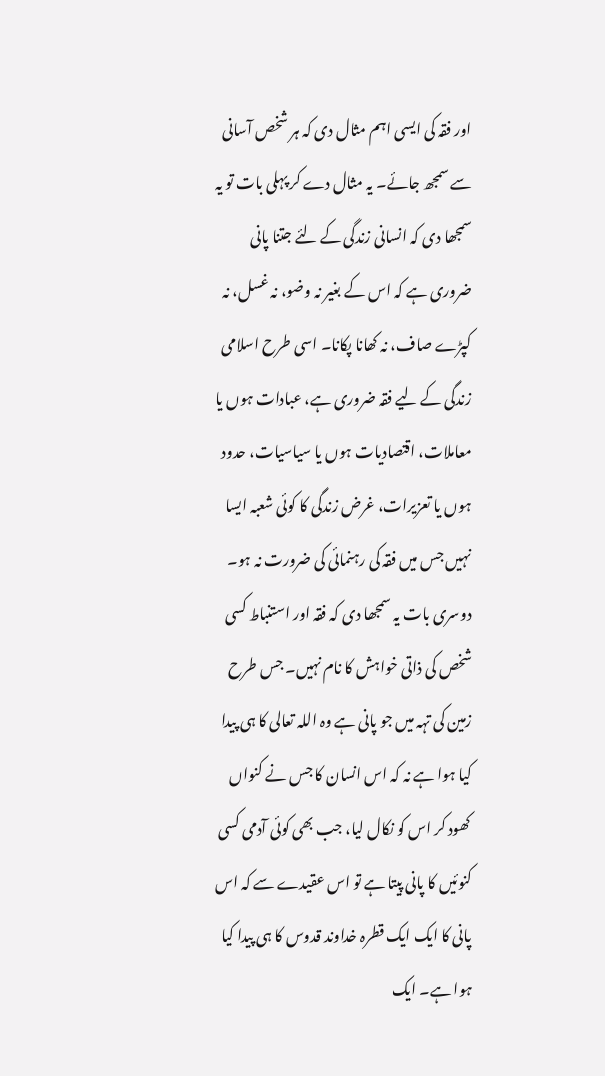اور فقہ کی ایسی اہم مثال دی کہ ہر شخص آسانی سے سمجھ جائے۔ یہ مثال دے کر پہلی بات تو یہ سمجھا دی کہ انسانی زندگی کے لئے جتنا پانی ضروری ہے کہ اس کے بغیر نہ وضو، نہ غسل، نہ کپڑے صاف، نہ کھانا پکانا۔ اسی طرح اسلامی زندگی کے لیے فقہ ضروری ہے، عبادات ہوں یا معاملات، اقتصادیات ہوں یا سیاسیات، حدود ہوں یا تعزیرات، غرض زندگی کا کوئی شعبہ ایسا نہیں جس میں فقہ کی رہنمائی کی ضرورت نہ ہو۔ دوسری بات یہ سمجھا دی کہ فقہ اور استنباط کسی شخص کی ذاتی خواہش کا نام نہیں۔ جس طرح زمین کی تہہ میں جو پانی ہے وہ اللہ تعالی کا ہی پیدا کیا ہوا ہے نہ کہ اس انسان کا جس نے کنواں کھود کر اس کو نکال لیا، جب بھی کوئی آدمی کسی کنوئیں کا پانی پیتا ہے تو اس عقیدے سے کہ اس پانی کا ایک ایک قطرہ خداوند قدوس کا ہی پیدا کیا ہوا ہے۔ ایک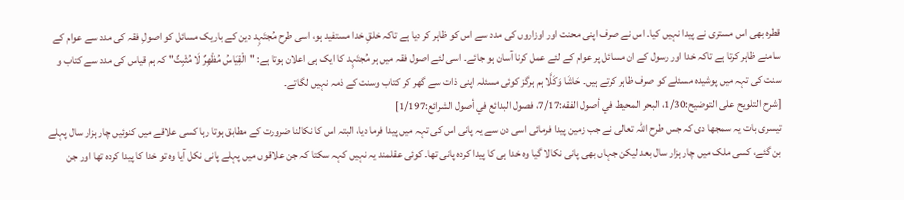قطرہ بھی اس مستری نے پیدا نہیں کیا۔ اس نے صرف اپنی محنت اور اوزاروں کی مدد سے اس کو ظاہر کر دیا ہے تاکہ خلقِ خدا مستفید ہو، اسی طرح مُجتَہِد دین کے باریک مسائل کو اصولِ فقہ کی مدد سے عوام کے سامنے ظاہر کرتا ہے تاکہ خدا اور رسول کے ان مسائل پر عوام کے لئے عمل کرنا آسان ہو جائے۔ اسی لئے اصول فقہ میں ہر مُجتَہِد کا ایک ہی اعلان ہوتا ہے: "الْقِيَاسُ مُظْهِرٌ لَا مُثْبِتٌ" کہ ہم قیاس کی مدد سے کتاب و سنت کی تہہ میں پوشیدہ مسئلے کو صرف ظاہر کرتے ہیں۔ حَاشَا وَكَلَّا ہم ہرگز کوئی مسئلہ اپنی ذات سے گھر کر کتاب وسنت کے ذمہ نہیں لگاتے۔
[شرح التلويح على التوضيح:1/30، البحر المحيط في أصول الفقه:7/17، فصول البدائع في أصول الشرائع:1/197]
تیسری بات یہ سمجھا دی کہ جس طرح اللہ تعالی نے جب زمین پیدا فرمائی اسی دن سے یہ پانی اس کی تہہ میں پیدا فرما دیا، البتہ اس کا نکالنا ضرورت کے مطابق ہوتا رہا کسی علاقے میں کنوئیں چار ہزار سال پہلے بن گئے، کسی ملک میں چار ہزار سال بعد لیکن جہاں بھی پانی نکالا گیا وہ خدا ہی کا پیدا کردہ پانی تھا۔ کوئی عقلمند یہ نہیں کہہ سکتا کہ جن علاقوں میں پہلے پانی نکل آیا وہ تو خدا کا پیدا کردہ تھا اور جن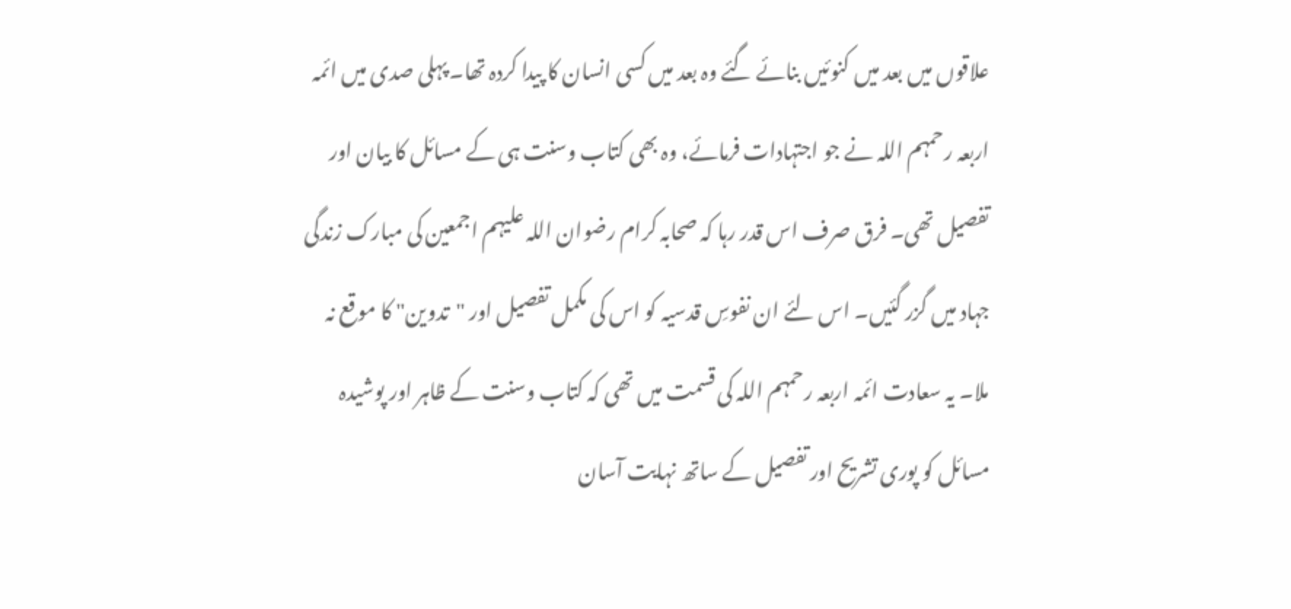علاقوں میں بعد میں کنوئیں بنائے گئے وہ بعد میں کسی انسان کا پیدا کردہ تھا۔ پہلی صدی میں ائمہ اربعہ رحمہم اللہ نے جو اجتہادات فرمائے، وہ بھی کتاب وسنت ہی کے مسائل کا بیان اور تفصیل تھی۔ فرق صرف اس قدر رہا کہ صحابہ کرام رضوان اللہ علیہم اجمعین کی مبارک زندگی جہاد میں گزر گئیں۔ اس لئے ان نفوسِ قدسیہ کو اس کی مکمل تفصیل اور "تدوین" کا موقع نہ ملا۔ یہ سعادت ائمہ اربعہ رحمہم اللہ کی قسمت میں تھی کہ کتاب وسنت کے ظاہر اور پوشیدہ مسائل کو پوری تشریح اور تفصیل کے ساتھ نہایت آسان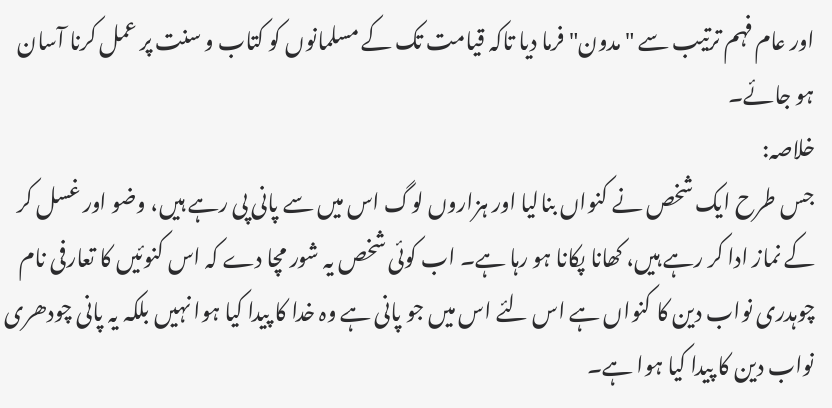اور عام فہم ترتیب سے "مدون" فرما دیا تاکہ قیامت تک کے مسلمانوں کو کتاب و سنت پر عمل کرنا آسان ہو جائے۔
خلاصہ:
جس طرح ایک شخص نے کنواں بنالیا اور ہزاروں لوگ اس میں سے پانی پی رہے ہیں، وضو اور غسل کر کے نماز ادا کر رہے ہیں، کھانا پکانا ہو رہا ہے۔ اب کوئی شخص یہ شور مچا دے کہ اس کنوئیں کا تعارفی نام چوہدری نواب دین کا کنواں ہے اس لئے اس میں جو پانی ہے وہ خدا کا پیدا کیا ہوا نہیں بلکہ یہ پانی چودھری نواب دین کا پیدا کیا ہوا ہے۔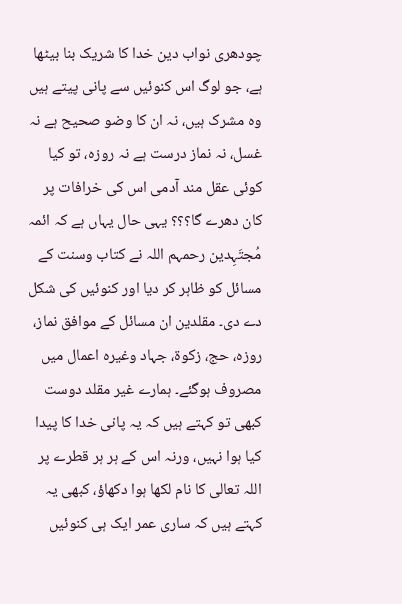چودھری نواب دین خدا کا شریک بنا بیٹھا ہے، جو لوگ اس کنوئیں سے پانی پیتے ہیں وہ مشرک ہیں، نہ ان کا وضو صحیح ہے نہ غسل، نہ نماز درست ہے نہ روزہ، تو کیا کوئی عقل مند آدمی اس کی خرافات پر کان دھرے گا؟؟؟ یہی حال یہاں ہے کہ ائمہ مُجتَہِدین رحمہم اللہ نے کتاب وسنت کے مسائل کو ظاہر کر دیا اور کنوئیں کی شکل دے دی۔ مقلدین ان مسائل کے موافق نماز، روزہ، حج، زکوۃ، جہاد وغیرہ اعمال میں مصروف ہوگئے۔ ہمارے غیر مقلد دوست کبھی تو کہتے ہیں کہ یہ پانی خدا کا پیدا کیا ہوا نہیں، ورنہ اس کے ہر ہر قطرے پر اللہ تعالی کا نام لکھا ہوا دکھاؤ، کبھی یہ کہتے ہیں کہ ساری عمر ایک ہی کنوئیں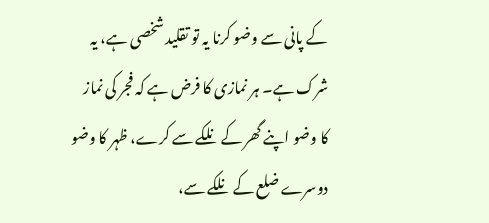کے پانی سے وضو کرنا یہ تو تقلید شخصی ہے، یہ شرک ہے۔ ہر نمازی کا فرض ہے کہ فجر کی نماز کا وضو اپنے گھر کے نلکے سے کرے، ظہر کا وضو دوسرے ضلع کے نلکے سے،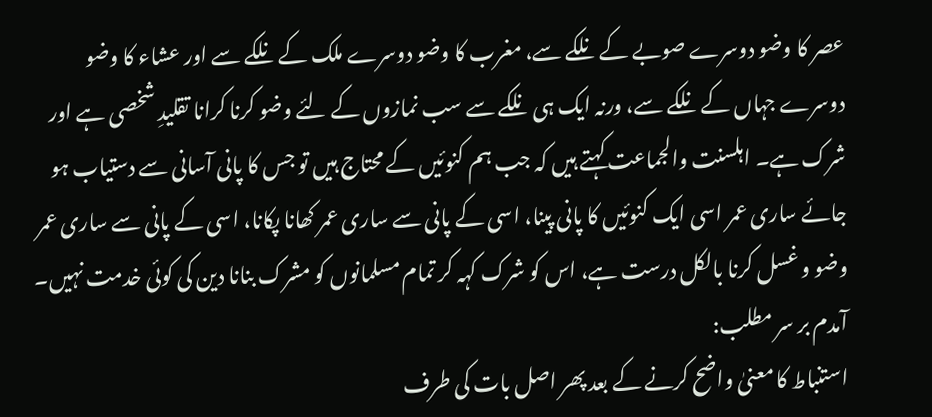عصر کا وضو دوسرے صوبے کے نلکے سے، مغرب کا وضو دوسرے ملک کے نلکے سے اور عشاء کا وضو دوسرے جہاں کے نلکے سے، ورنہ ایک ہی نلکے سے سب نمازوں کے لئے وضو کرنا کرانا تقلیدِ شخصی ہے اور شرک ہے۔ اہلسنت والجماعت کہتے ہیں کہ جب ہم کنوئیں کے محتاج ہیں تو جس کا پانی آسانی سے دستیاب ہو جائے ساری عمر اسی ایک کنوئیں کا پانی پینا، اسی کے پانی سے ساری عمر کھانا پکانا، اسی کے پانی سے ساری عمر وضو و غسل کرنا بالکل درست ہے، اس کو شرک کہہ کر تمام مسلمانوں کو مشرک بنانا دین کی کوئی خدمت نہیں۔
آمدم بر سر مطلب:
استنباط کا معنیٰ واضح کرنے کے بعد پھر اصل بات کی طرف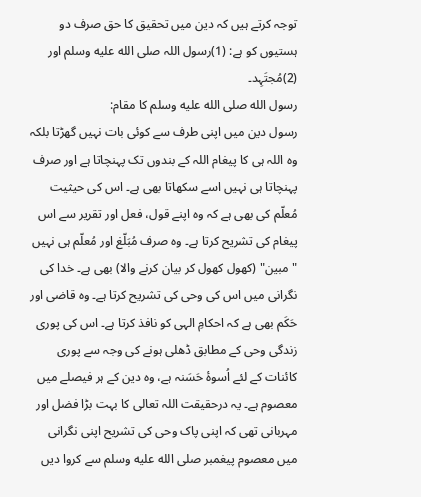توجہ کرتے ہیں کہ دین میں تحقیق کا حق صرف دو ہستیوں کو ہے: (1)رسول اللہ صلى الله عليه وسلم اور (2)مُجتَہِد۔
رسول الله صلى الله عليه وسلم کا مقام:
رسول دین میں اپنی طرف سے کوئی بات نہیں گھڑتا بلکہ وہ اللہ ہی کا پیغام اللہ کے بندوں تک پہنچاتا ہے اور صرف پہنچاتا ہی نہیں اسے سکھاتا بھی ہے۔ اس کی حیثیت مُعلّم کی بھی ہے کہ وہ اپنے قول، فعل اور تقریر سے اس پیغام کی تشریح کرتا ہے۔ وہ صرف مُبَلّغ اور مُعلّم ہی نہیں "مبین" (کھول کھول کر بیان کرنے والا) بھی ہے۔ خدا کی نگرانی میں اس کی وحی کی تشریح کرتا ہے۔ وہ قاضی اور حَکَم بھی ہے کہ احکامِ الہی کو نافذ کرتا ہے۔ اس کی پوری زندگی وحی کے مطابق ڈھلی ہونے کی وجہ سے پوری کائنات کے لئے اُسوۂ حَسَنہ ہے، وہ دین کے ہر فیصلے میں معصوم ہے۔ یہ درحقیقت اللہ تعالی کا بہت بڑا فضل اور مہربانی تھی کہ اپنی پاک وحی کی تشریح اپنی نگرانی میں معصوم پیغمبر صلى الله عليه وسلم سے کروا دیں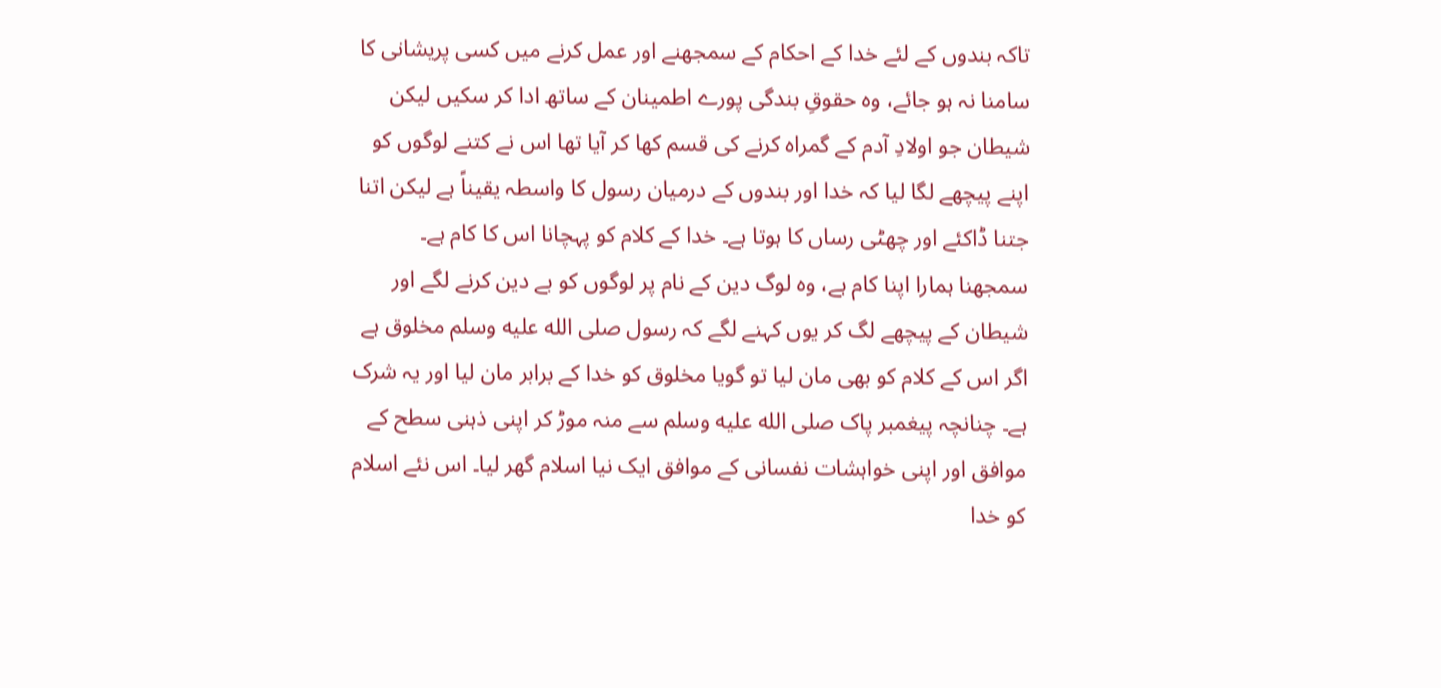تاکہ بندوں کے لئے خدا کے احکام کے سمجھنے اور عمل کرنے میں کسی پریشانی کا سامنا نہ ہو جائے، وہ حقوقِ بندگی پورے اطمینان کے ساتھ ادا کر سکیں لیکن شیطان جو اولادِ آدم کے گمراہ کرنے کی قسم کھا کر آیا تھا اس نے کتنے لوگوں کو اپنے پیچھے لگا لیا کہ خدا اور بندوں کے درمیان رسول کا واسطہ یقیناً ہے لیکن اتنا جتنا ڈاکئے اور چھٹی رساں کا ہوتا ہے۔ خدا کے کلام کو پہچانا اس کا کام ہے۔ سمجھنا ہمارا اپنا کام ہے، وہ لوگ دین کے نام پر لوگوں کو بے دین کرنے لگے اور شیطان کے پیچھے لگ کر یوں کہنے لگے کہ رسول صلى الله عليه وسلم مخلوق ہے اگر اس کے کلام کو بھی مان لیا تو گویا مخلوق کو خدا کے برابر مان لیا اور یہ شرک ہے۔ چنانچہ پیغمبر پاک صلى الله عليه وسلم سے منہ موڑ کر اپنی ذہنی سطح کے موافق اور اپنی خواہشات نفسانی کے موافق ایک نیا اسلام گھر لیا۔ اس نئے اسلام کو خدا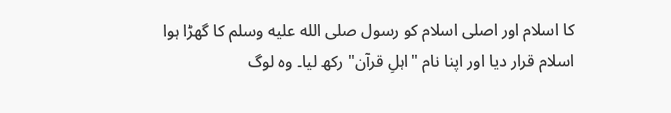کا اسلام اور اصلی اسلام کو رسول صلى الله عليه وسلم کا گھڑا ہوا اسلام قرار دیا اور اپنا نام "اہلِ قرآن" رکھ لیا۔ وہ لوگ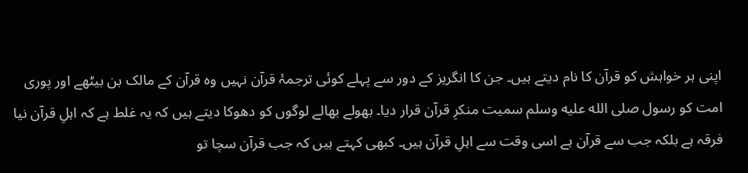اپنی ہر خواہش کو قرآن کا نام دیتے ہیں۔ جن کا انگریز کے دور سے پہلے کوئی ترجمۂ قرآن نہیں وہ قرآن کے مالک بن بیٹھے اور پوری امت کو رسول صلى الله عليه وسلم سمیت منکرِ قرآن قرار دیا۔ بھولے بھالے لوگوں کو دھوکا دیتے ہیں کہ یہ غلط ہے کہ اہلِ قرآن نیا فرقہ ہے بلکہ جب سے قرآن ہے اسی وقت سے اہلِ قرآن ہیں۔ کبھی کہتے ہیں کہ جب قرآن سچا تو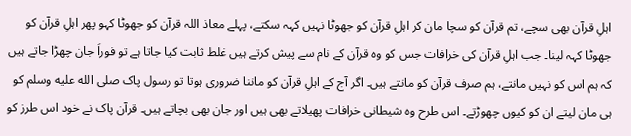اہلِ قرآن بھی سچے، تم قرآن کو سچا مان کر اہلِ قرآن کو جھوٹا نہیں کہہ سکتے، پہلے معاذ اللہ قرآن کو جھوٹا کہو پھر اہلِ قرآن کو جھوٹا کہہ لینا۔ جب اہلِ قرآن کی خرافات جس کو وہ قرآن کے نام سے پیش کرتے ہیں غلط ثابت کیا جاتا ہے تو فوراَ جان چھڑا جاتے ہیں کہ ہم اس کو نہیں مانتے، ہم صرف قرآن کو مانتے ہیں۔ اگر آج کے اہلِ قرآن کو ماننا ضروری ہوتا تو رسول پاک صلى الله عليه وسلم کو ہی مان لیتے ان کو کیوں چھوڑتے۔ اس طرح وہ شیطانی خرافات پھیلاتے بھی ہیں اور جان بھی بچاتے ہیں۔ قرآن پاک نے خود اس طرز کو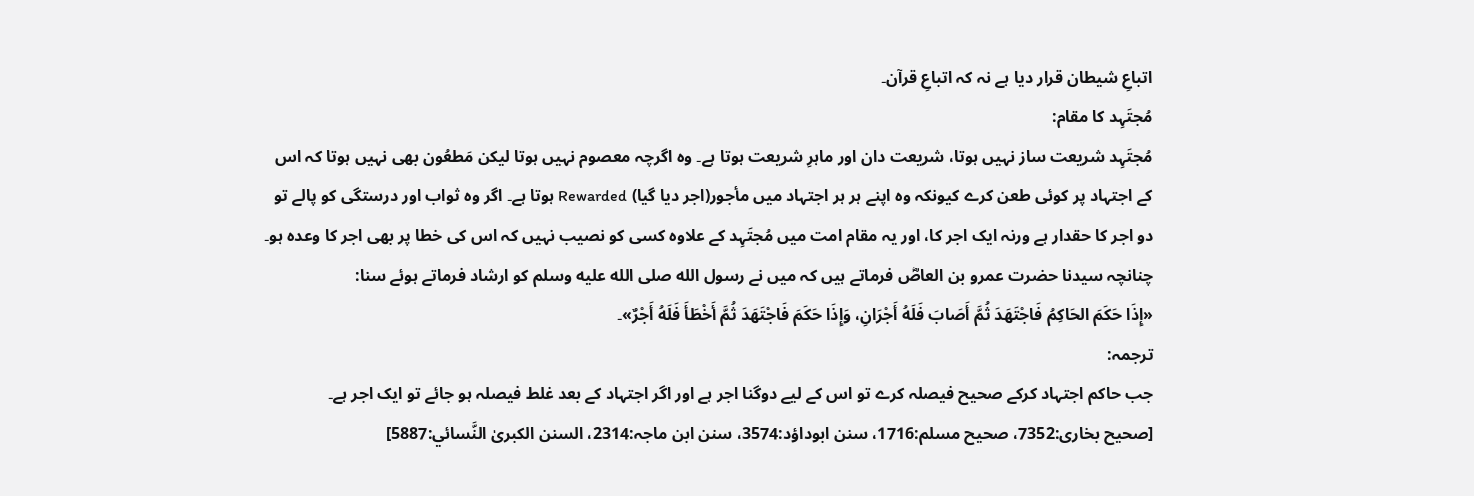اتباعِ شیطان قرار دیا ہے نہ کہ اتباعِ قرآن۔
مُجتَہِد کا مقام:
مُجتَہِد شریعت ساز نہیں ہوتا، شریعت دان اور ماہرِ شریعت ہوتا ہے۔ وہ اگرچہ معصوم نہیں ہوتا لیکن مَطعُون بھی نہیں ہوتا کہ اس کے اجتہاد پر کوئی طعن کرے کیونکہ وہ اپنے ہر ہر اجتہاد میں مأجور(اجر دیا گیا) Rewarded ہوتا ہے۔ اگر وہ ثواب اور درستگی کو پالے تو دو اجر کا حقدار ہے ورنہ ایک اجر کا، اور یہ مقام امت میں مُجتَہِد کے علاوہ کسی کو نصیب نہیں کہ اس کی خطا پر بھی اجر کا وعدہ ہو۔
چنانچہ سیدنا حضرت عمرو بن العاصؓ فرماتے ہیں کہ میں نے رسول الله صلى الله عليه وسلم کو ارشاد فرماتے ہوئے سنا:
«إِذَا حَكَمَ الحَاكِمُ فَاجْتَهَدَ ثُمَّ أَصَابَ فَلَهُ أَجْرَانِ، وَإِذَا حَكَمَ فَاجْتَهَدَ ثُمَّ أَخْطَأَ فَلَهُ أَجْرٌ»۔
ترجمہ:
جب حاکم اجتہاد کرکے صحیح فیصلہ کرے تو اس کے لیے دوگنا اجر ہے اور اگر اجتہاد کے بعد غلط فیصلہ ہو جائے تو ایک اجر ہے۔
[صحیح بخاری:7352، صحیح مسلم:1716، سنن ابوداؤد:3574، سنن ابن ماجہ:2314، السنن الكبرىٰ النَّسائي:5887]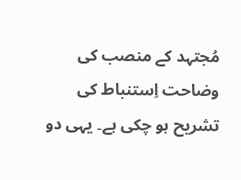مُجتہد کے منصب کی وضاحت اِستنباط کی تشریح ہو چکی ہے۔ یہی دو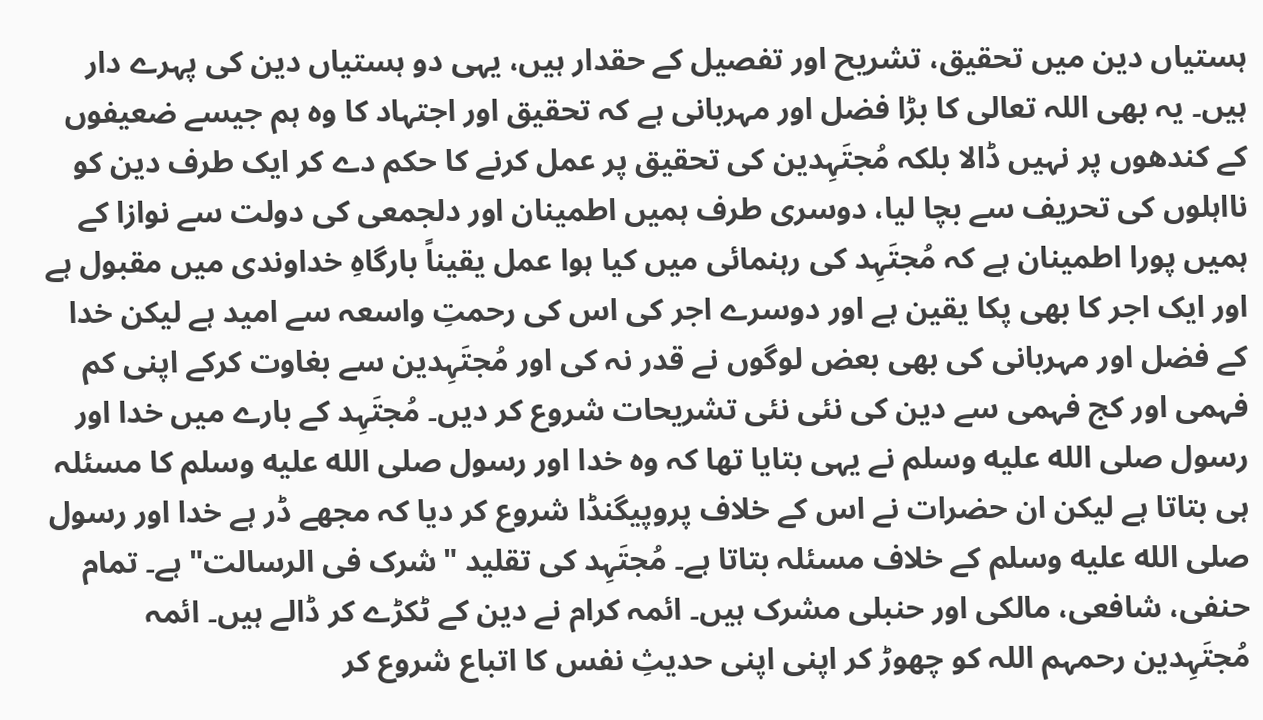ہستیاں دین میں تحقیق، تشریح اور تفصیل کے حقدار ہیں، یہی دو ہستیاں دین کی پہرے دار ہیں۔ یہ بھی اللہ تعالی کا بڑا فضل اور مہربانی ہے کہ تحقیق اور اجتہاد کا وہ ہم جیسے ضعیفوں کے کندھوں پر نہیں ڈالا بلکہ مُجتَہِدین کی تحقیق پر عمل کرنے کا حکم دے کر ایک طرف دین کو نااہلوں کی تحریف سے بچا لیا، دوسری طرف ہمیں اطمینان اور دلجمعی کی دولت سے نوازا کے ہمیں پورا اطمینان ہے کہ مُجتَہِد کی رہنمائی میں کیا ہوا عمل یقیناً بارگاہِ خداوندی میں مقبول ہے اور ایک اجر کا بھی پکا یقین ہے اور دوسرے اجر کی اس کی رحمتِ واسعہ سے امید ہے لیکن خدا کے فضل اور مہربانی کی بھی بعض لوگوں نے قدر نہ کی اور مُجتَہِدین سے بغاوت کرکے اپنی کم فہمی اور کج فہمی سے دین کی نئی نئی تشریحات شروع کر دیں۔ مُجتَہِد کے بارے میں خدا اور رسول صلى الله عليه وسلم نے یہی بتایا تھا کہ وہ خدا اور رسول صلى الله عليه وسلم کا مسئلہ ہی بتاتا ہے لیکن ان حضرات نے اس کے خلاف پروپیگنڈا شروع کر دیا کہ مجھے ڈر ہے خدا اور رسول صلى الله عليه وسلم کے خلاف مسئلہ بتاتا ہے۔ مُجتَہِد کی تقلید "شرک فی الرسالت" ہے۔ تمام حنفی، شافعی، مالکی اور حنبلی مشرک ہیں۔ ائمہ کرام نے دین کے ٹکڑے کر ڈالے ہیں۔ ائمہ مُجتَہِدین رحمہم اللہ کو چھوڑ کر اپنی اپنی حدیثِ نفس کا اتباع شروع کر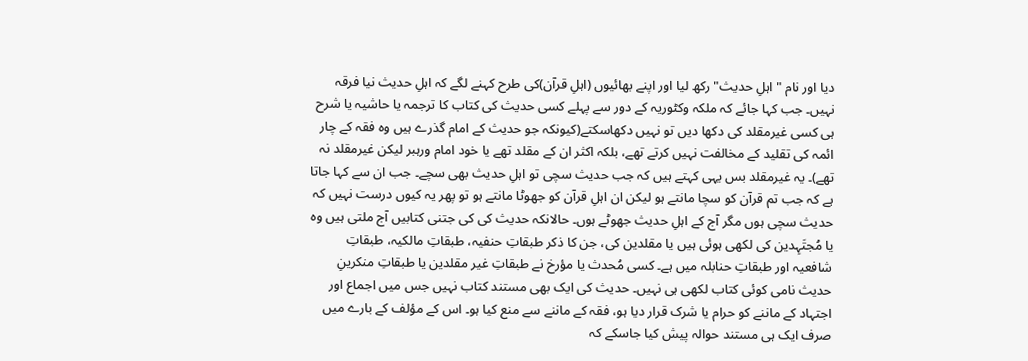دیا اور نام "اہلِ حدیث" رکھ لیا اور اپنے بھائیوں (اہلِ قرآن)کی طرح کہنے لگے کہ اہلِ حدیث نیا فرقہ نہیں۔ جب کہا جائے کہ ملکہ وکٹوریہ کے دور سے پہلے کسی حدیث کی کتاب کا ترجمہ یا حاشیہ یا شرح ہی کسی غیرمقلد کی دکھا دیں تو نہیں دکھاسکتے(کیونکہ جو حدیث کے امام گذرے ہیں وہ فقہ کے چار ائمہ کی تقلید کے مخالفت نہیں کرتے تھے، بلکہ اکثر ان کے مقلد تھے یا خود امام ورہبر لیکن غیرمقلد نہ تھے)۔ یہ غیرمقلد بس یہی کہتے ہیں کہ جب حدیث سچی تو اہلِ حدیث بھی سچے۔ جب ان سے کہا جاتا ہے کہ جب تم قرآن کو سچا مانتے ہو لیکن ان اہلِ قرآن کو جھوٹا مانتے ہو تو پھر یہ کیوں درست نہیں کہ حدیث سچی ہوں مگر آج کے اہلِ حدیث جھوٹے ہوں۔ حالانکہ حدیث کی کی جتنی کتابیں آج ملتی ہیں وہ یا مُجتَہِدین کی لکھی ہوئی ہیں یا مقلدین کی، جن کا ذکر طبقاتِ حنفیہ، طبقاتِ مالکیہ، طبقاتِ شافعیہ اور طبقاتِ حنابلہ میں ہے۔ کسی مُحدث یا مؤرخ نے طبقاتِ غیر مقلدین یا طبقاتِ منکرینِ حدیث نامی کوئی کتاب لکھی ہی نہیں۔ حدیث کی ایک بھی مستند کتاب نہیں جس میں اجماع اور اجتہاد کے ماننے کو حرام یا شرک قرار دیا ہو، فقہ کے ماننے سے منع کیا ہو۔ اس کے مؤلف کے بارے میں صرف ایک ہی مستند حوالہ پیش کیا جاسکے کہ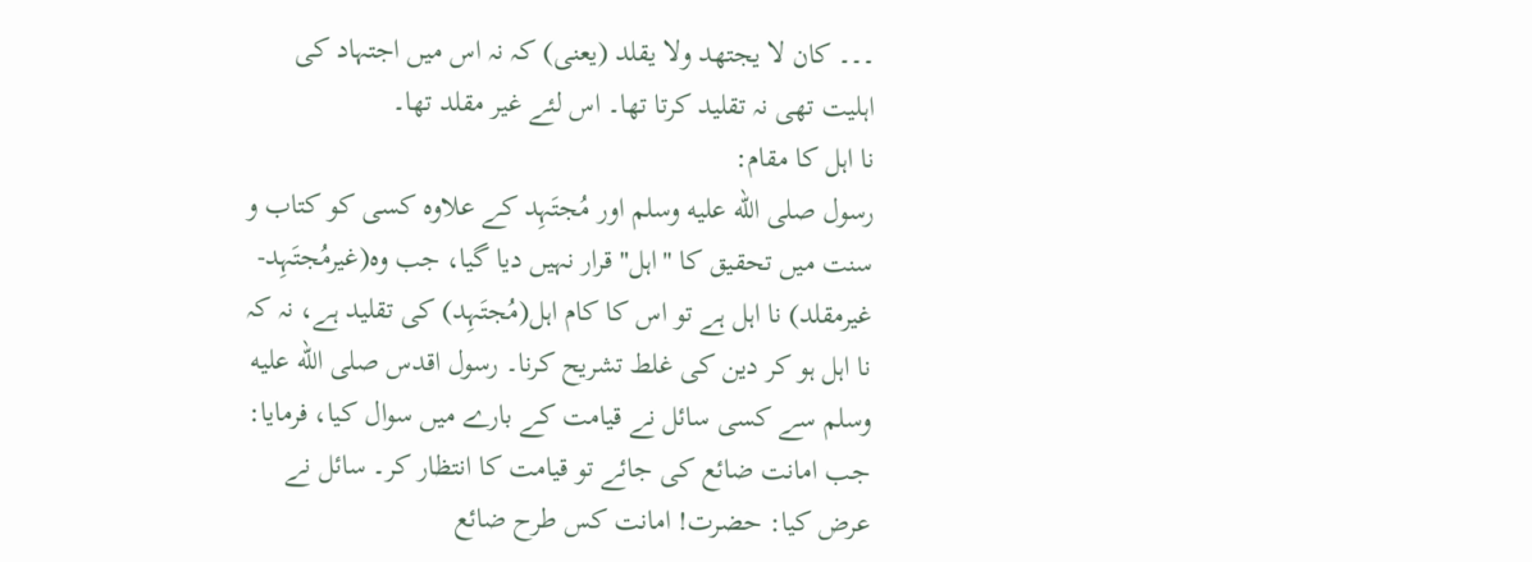۔۔۔ كان لا يجتهد ولا يقلد (یعنی) کہ نہ اس میں اجتہاد کی اہلیت تھی نہ تقلید کرتا تھا۔ اس لئے غیر مقلد تھا۔
نا اہل کا مقام:
رسول صلى الله عليه وسلم اور مُجتَہِد کے علاوہ کسی کو کتاب و سنت میں تحقیق کا "اہل" قرار نہیں دیا گیا، جب وہ(غیرمُجتَہِد-غیرمقلد) نا اہل ہے تو اس کا کام اہل(مُجتَہِد) کی تقلید ہے، نہ کہ نا اہل ہو کر دین کی غلط تشریح کرنا۔ رسول اقدس صلى الله عليه وسلم سے کسی سائل نے قیامت کے بارے میں سوال کیا، فرمایا: جب امانت ضائع کی جائے تو قیامت کا انتظار کر۔ سائل نے عرض کیا: حضرت! امانت کس طرح ضائع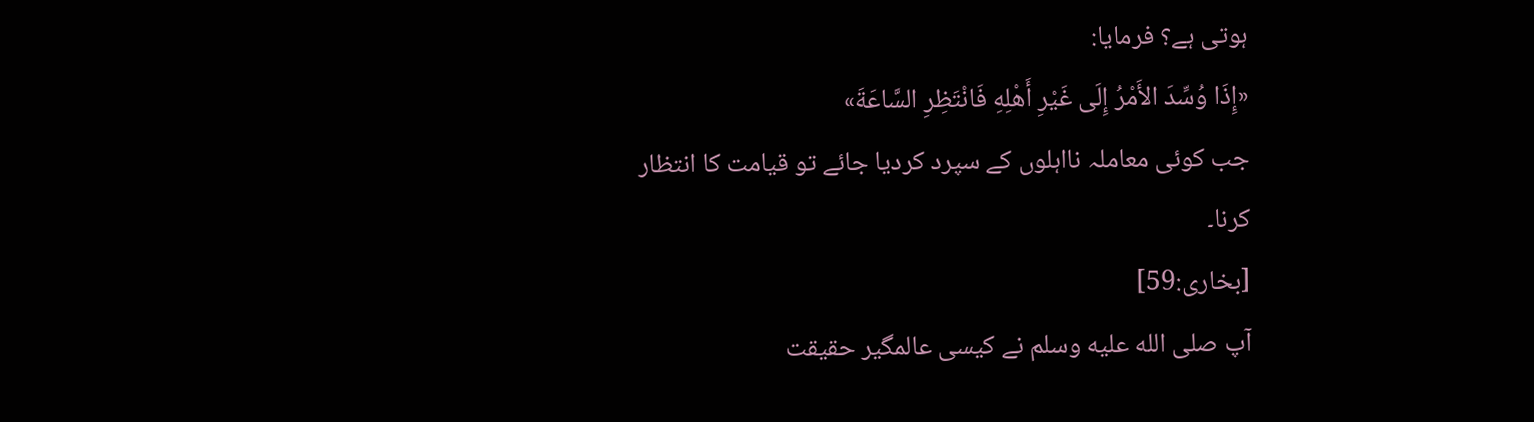ہوتی ہے؟ فرمایا:
«إِذَا وُسِّدَ الأَمْرُ إِلَى غَيْرِ أَهْلِهِ فَانْتَظِرِ السَّاعَةَ»
جب کوئی معاملہ نااہلوں کے سپرد کردیا جائے تو قیامت کا انتظار کرنا۔
[بخاری:59]
آپ صلى الله عليه وسلم نے کیسی عالمگیر حقیقت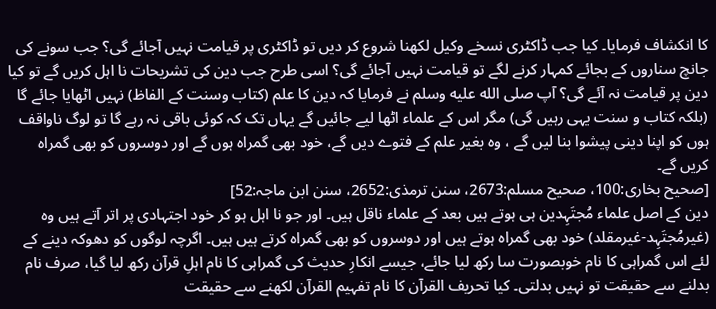کا انکشاف فرمایا۔ کیا جب ڈاکٹری نسخے وکیل لکھنا شروع کر دیں تو ڈاکٹری پر قیامت نہیں آجائے گی؟ جب سونے کی جانچ سناروں کے بجائے کمہار کرنے لگے تو قیامت نہیں آجائے گی؟ اسی طرح جب دین کی تشریحات نا اہل کریں گے تو کیا دین پر قیامت نہ آئے گی؟ آپ صلى الله عليه وسلم نے فرمایا کہ دین کا علم (کتاب وسنت کے الفاظ) نہیں اٹھایا جائے گا (بلکہ کتاب و سنت یہی رہیں گی) مگر اس کے علماء اٹھا لیے جائیں گے یہاں تک کہ کوئی باقی نہ رہے گا تو لوگ ناواقف ہوں کو اپنا دینی پیشوا بنا لیں گے ، وہ بغیر علم کے فتوے دیں گے، خود بھی گمراہ ہوں گے اور دوسروں کو بھی گمراہ کریں گے۔
[صحیح بخاری:100، صحیح مسلم:2673، سنن ترمذی:2652، سنن ابن ماجہ:52]
دین کے اصل علماء مُجتَہِدین ہی ہوتے ہیں بعد کے علماء ناقل ہیں۔ اور جو نا اہل ہو کر خود اجتہادی پر اتر آتے ہیں وہ (غیرمُجتَہِد-غیرمقلد) خود بھی گمراہ ہوتے ہیں اور دوسروں کو بھی گمراہ کرتے ہیں ہیں۔ اگرچہ لوگوں کو دھوکہ دینے کے لئے اس گمراہی کا نام خوبصورت سا رکھ لیا جائے، جیسے انکارِ حدیث کی گمراہی کا نام اہلِ قرآن رکھ لیا گیا، صرف نام بدلنے سے حقیقت تو نہیں بدلتی۔ کیا تحریف القرآن کا نام تفہیم القرآن لکھنے سے حقیقت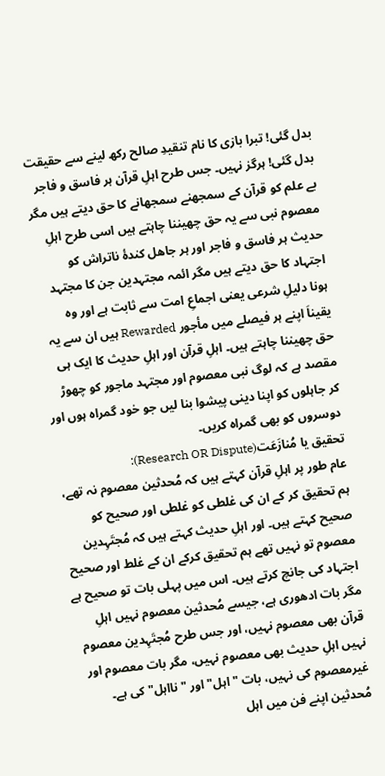بدل گئی! تبرا بازی کا نام تنقیدِ صالح رکھ لینے سے حقیقت بدل گئی! ہرگز نہیں۔ جس طرح اہلِ قرآن ہر فاسق و فاجر بے علم کو قرآن کے سمجھنے سمجھانے کا حق دیتے ہیں مگر معصوم نبی سے یہ حق چھیننا چاہتے ہیں اسی طرح اہلِ حدیث ہر فاسق و فاجر اور ہر جاھل کندۂ ناتراش کو اجتہاد کا حق دیتے ہیں مگر ائمہ مجتہدین جن کا مجتہد ہونا دلیلِ شرعی یعنی اجماعِ امت سے ثابت ہے اور وہ یقیناَ اپنے ہر فیصلے میں مأجور Rewarded ہیں ان سے یہ حق چھیننا چاہتے ہیں۔ اہلِ قرآن اور اہلِ حدیث کا ایک ہی مقصد ہے کہ لوگ نبی معصوم اور مجتہد ماجور کو چھوڑ کر جاہلوں کو اپنا دینی پیشوا بنا لیں جو خود گمراہ ہوں اور دوسروں کو بھی گمراہ کریں۔
تحقیق یا مُنازَعَت(Research OR Dispute):
عام طور پر اہلِ قرآن کہتے ہیں کہ مُحدثین معصوم نہ تھے، ہم تحقیق کر کے ان کی غلطی کو غلطی اور صحیح کو صحیح کہتے ہیں۔ اور اہلِ حدیث کہتے ہیں کہ مُجتَہِدین معصوم تو نہیں تھے ہم تحقیق کرکے ان کے غلط اور صحیح اجتہاد کی جانچ کرتے ہیں۔ اس میں پہلی بات تو صحیح ہے مگر بات ادھوری ہے، جیسے مُحدثین معصوم نہیں اہلِ قرآن بھی معصوم نہیں، اور جس طرح مُجتَہِدین معصوم نہیں اہلِ حدیث بھی معصوم نہیں، مگر بات معصوم اور غیرمعصوم کی نہیں، بات "اہل" اور "نااہل" کی ہے۔ مُحدثین اپنے فن میں اہل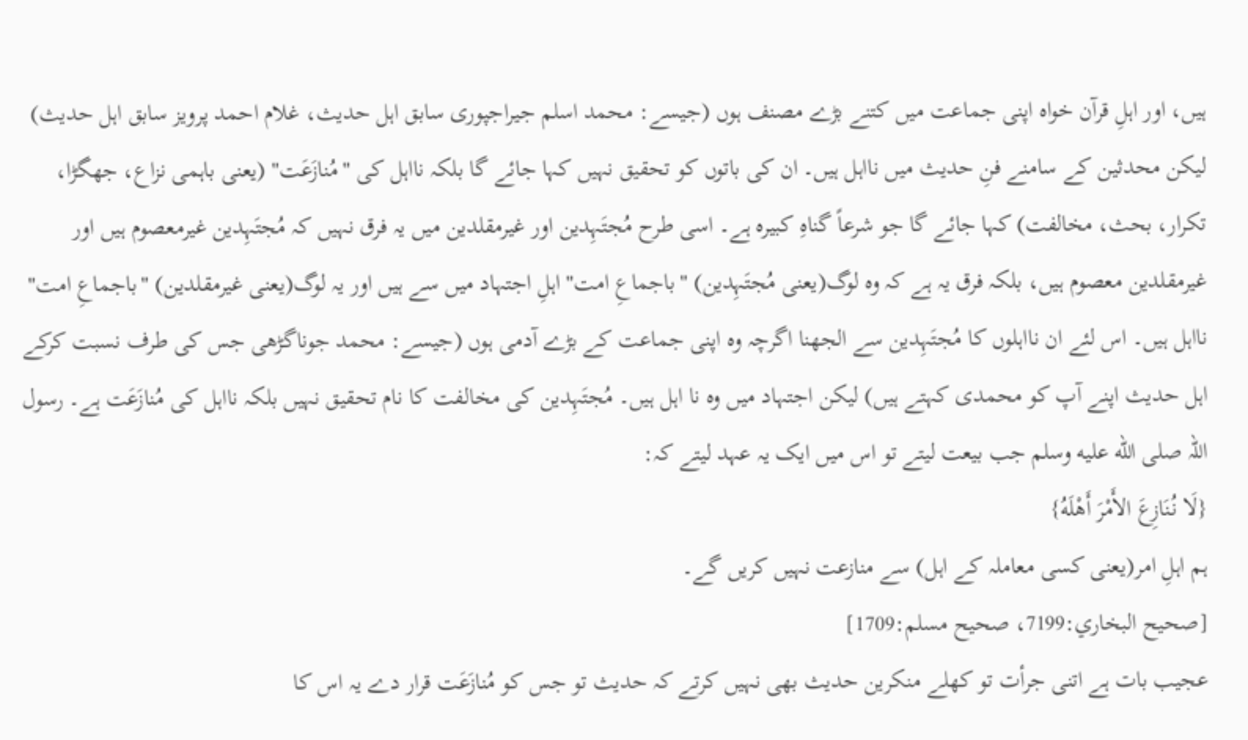ہیں، اور اہلِ قرآن خواہ اپنی جماعت میں کتنے بڑے مصنف ہوں (جیسے: محمد اسلم جیراجپوری سابق اہل حدیث، غلام احمد پرویز سابق اہل حدیث) لیکن محدثین کے سامنے فنِ حدیث میں نااہل ہیں۔ ان کی باتوں کو تحقیق نہیں کہا جائے گا بلکہ نااہل کی "مُنازَعَت" (یعنی باہمی نزاع، جھگڑا، تکرار، بحث، مخالفت) کہا جائے گا جو شرعاً گناہِ کبیرہ ہے۔ اسی طرح مُجتَہِدین اور غیرمقلدین میں یہ فرق نہیں کہ مُجتَہِدین غیرمعصوم ہیں اور غیرمقلدین معصوم ہیں، بلکہ فرق یہ ہے کہ وہ لوگ(یعنی مُجتَہِدین) "باجماعِ امت" اہلِ اجتہاد میں سے ہیں اور یہ لوگ(یعنی غیرمقلدین) "باجماعِ امت" نااہل ہیں۔ اس لئے ان نااہلوں کا مُجتَہِدین سے الجھنا اگرچہ وہ اپنی جماعت کے بڑے آدمی ہوں (جیسے: محمد جوناگڑھی جس کی طرف نسبت کرکے اہل حدیث اپنے آپ کو محمدی کہتے ہیں) لیکن اجتہاد میں وہ نا اہل ہیں۔ مُجتَہِدین کی مخالفت کا نام تحقیق نہیں بلکہ نااہل کی مُنازَعَت ہے۔ رسول اللہ صلى الله عليه وسلم جب بیعت لیتے تو اس میں ایک یہ عہد لیتے کہ:
{لَا نُنَازِعَ الأَمْرَ أَهْلَهُ}
ہم اہلِ امر(یعنی کسی معاملہ کے اہل) سے منازعت نہیں کریں گے۔
[صحيح البخاري:7199، صحيح مسلم:1709]
عجیب بات ہے اتنی جرأت تو کھلے منکرین حدیث بھی نہیں کرتے کہ حدیث تو جس کو مُنازَعَت قرار دے یہ اس کا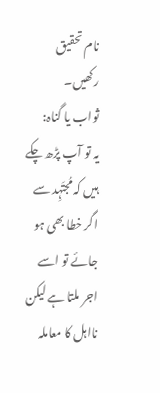نام تحقیق رکھیں۔
ثواب یا گناہ:
یہ تو آپ پڑھ چکے ہیں کہ مُجتَہِد سے اگر خطا بھی ہو جائے تو اسے اجر ملتا ہے لیکن نااہل کا معاملہ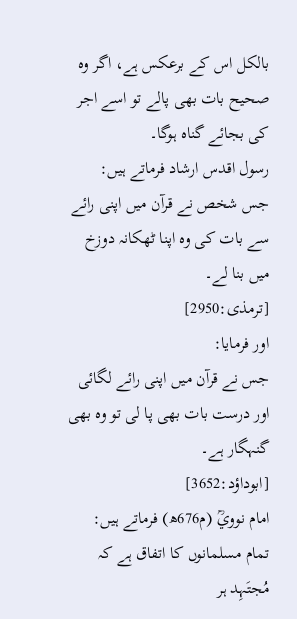بالکل اس کے برعکس ہے، اگر وہ صحیح بات بھی پالے تو اسے اجر کی بجائے گناہ ہوگا۔
رسول اقدس ارشاد فرماتے ہیں:
جس شخص نے قرآن میں اپنی رائے سے بات کی وہ اپنا ٹھکانہ دوزخ میں بنا لے۔
[ترمذی:2950]
اور فرمایا:
جس نے قرآن میں اپنی رائے لگائی اور درست بات بھی پا لی تو وہ بھی گنہگار ہے۔
[ابوداؤد:3652]
امام نوويؒ (م676ھ) فرماتے ہیں:
تمام مسلمانوں کا اتفاق ہے کہ مُجتَہِد ہر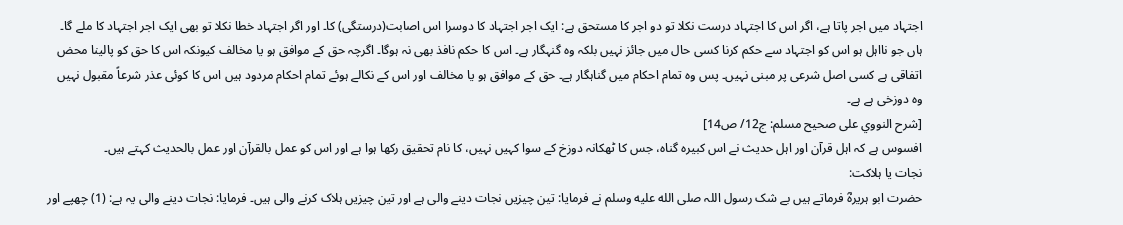اجتہاد میں اجر پاتا ہے، اگر اس کا اجتہاد درست نکلا تو دو اجر کا مستحق ہے: ایک اجر اجتہاد کا دوسرا اس اصابت(درستگی) کا۔ اور اگر اجتہاد خطا نکلا تو بھی ایک اجر اجتہاد کا ملے گا۔ ہاں جو نااہل ہو اس کو اجتہاد سے حکم کرنا کسی حال میں جائز نہیں بلکہ وہ گنہگار ہے۔ اس کا حکم نافذ بھی نہ ہوگا۔ اگرچہ حق کے موافق ہو یا مخالف کیونکہ اس کا حق کو پالینا محض اتفاقی ہے کسی اصل شرعی پر مبنی نہیں۔ پس وہ تمام احکام میں گناہگار ہے۔ حق کے موافق ہو یا مخالف اور اس کے نکالے ہوئے تمام احکام مردود ہیں اس کا کوئی عذر شرعاً مقبول نہیں وہ دوزخی ہے ہے۔
[شرح النووي على صحیح مسلم: ج12/ ص14]
افسوس ہے کہ اہل قرآن اور اہل حدیث نے اس کبیرہ گناہ، جس کا ٹھکانہ دوزخ کے سوا کہیں نہیں، کا نام تحقیق رکھا ہوا ہے اور اس کو عمل بالقرآن اور عمل بالحدیث کہتے ہیں۔
نجات یا ہلاکت:
حضرت ابو ہریرہؓ فرماتے ہیں بے شک رسول اللہ صلى الله عليه وسلم نے فرمایا: تین چیزیں نجات دینے والی ہے اور تین چیزیں ہلاک کرنے والی ہیں۔ فرمایا: نجات دینے والی یہ ہے: (1) چھپے اور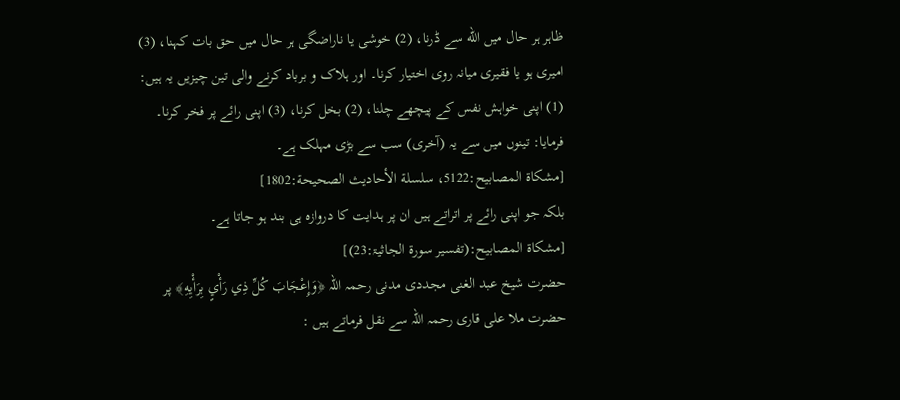ظاہر ہر حال میں الله سے ڈرنا، (2) خوشی یا ناراضگی ہر حال میں حق بات کہنا، (3) امیری ہو یا فقیری میانہ روی اختیار کرنا۔ اور ہلاک و برباد کرنے والی تین چیزیں یہ ہیں: (1) اپنی خواہش نفس کے پیچھے چلنا، (2) بخل کرنا، (3) اپنی رائے پر فخر کرنا۔ فرمایا: تینوں میں سے یہ (آخری) سب سے بڑی مہلک ہے۔
[مشكاة المصابيح:5122، سلسلة الأحاديث الصحيحة:1802]
بلکہ جو اپنی رائے پر اتراتے ہیں ان پر ہدایت کا دروازہ ہی بند ہو جاتا ہے۔
[مشكاة المصابيح:(تفسیر سورۃ الجاثیۃ:23)]
حضرت شیخ عبد الغنی مجددی مدنی رحمہ اللہ ﴿وَإِعْجَابَ كُلِّ ذِي رَأْيٍ بِرَأْيِهِ﴾ پر حضرت ملا علی قاری رحمہ اللہ سے نقل فرماتے ہیں :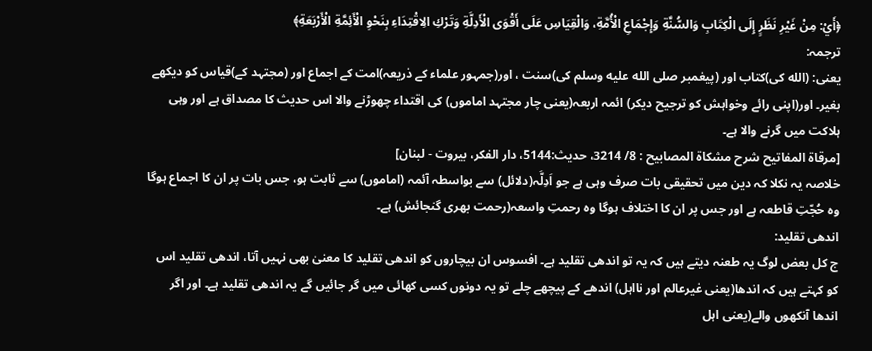﴿أَيْ: مِنْ غَيْرِ نَظَرٍ إِلَى الْكِتَابِ وَالسُّنَّةِ وَإِجْمَاعِ الْأُمَّةِ، وَالْقِيَاسِ عَلَى أَقْوَى الْأَدِلَّةِ وَتَرْكِ الِاقْتِدَاءِ بِنَحْوِ الْأَئِمَّةِ الْأَرْبَعَةِ﴾
ترجمہ:
یعنی: (الله کی)کتاب اور (پیغمبر صلى الله عليه وسلم کی)سنت ، اور(جمہور علماء کے ذریعہ)امت کے اجماع اور (مجتہد کے)قیاس کو دیکھے بغیر۔ اور(اپنی رائے وخواہش کو ترجیح دیکر) ائمہ اربعہ(یعنی چار مجتہد اماموں) کی اقتداء چھوڑنے والا اس حدیث کا مصداق ہے اور وہی ہلاکت میں گرنے والا ہے۔
[مرقاة المفاتيح شرح مشكاة المصابيح : 8/ 3214، حدیث:5144، دار الفكر، بيروت - لبنان]
خلاصہ یہ نکلا کہ دین میں تحقیقی بات صرف وہی ہے جو اَدِلَّہ(دلائل) سے بواسطہ آئمہ (اماموں) سے ثابت ہو، جس بات پر ان کا اجماع ہوگا وہ حُجّتِ قاطعہ ہے اور جس پر ان کا اختلاف ہوگا وہ رحمتِ واسعہ(رحمت بھری گنجائش) ہے۔
اندھی تقلید:
ج کل بعض لوگ یہ طعنہ دیتے ہیں کہ یہ تو اندھی تقلید ہے۔ افسوس ان بیچاروں کو اندھی تقلید کا معنیٰ بھی نہیں آتا، اندھی تقلید اس کو کہتے ہیں کہ اندھا(یعنی غیرعالم اور نااہل) اندھے کے پیچھے چلے تو یہ دونوں کسی کھائی میں گر جائیں گے یہ اندھی تقلید ہے۔ اور اگر اندھا آنکھوں والے(یعنی اہل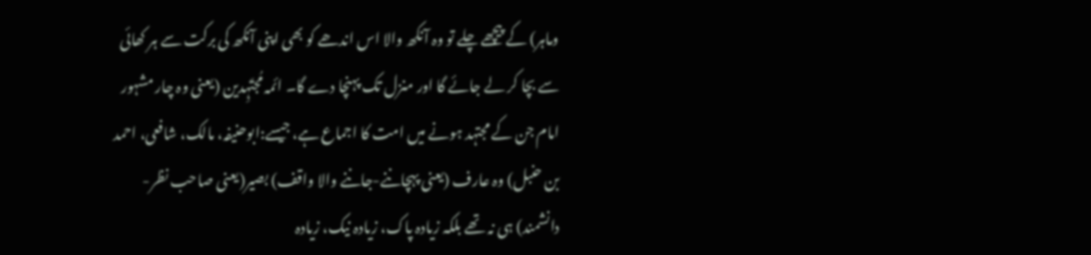وماہر) کے پیچھے چلے تو وہ آنکھ والا اس اندھے کو بھی اپنی آنکھ کی برکت سے ہر کھائی سے بچا کر لے جائے گا اور منزل تک پہنچا دے گا۔ ائمہ مُجتَہِدین (یعنی وہ چار مشہور امام جن کے مجتہد ہونے میں امت کا اجماع ہے، جیسے:ابوحنیفہ، مالک، شافعی، احمد بن حنبل) وہ عارف (یعنی پہچاننے-جاننے والا واقف) بصیر(یعنی صاحب نظر-دانشمند) ہی نہ تھے بلکہ زیادہ پاک، زیادہ نیک، زیادہ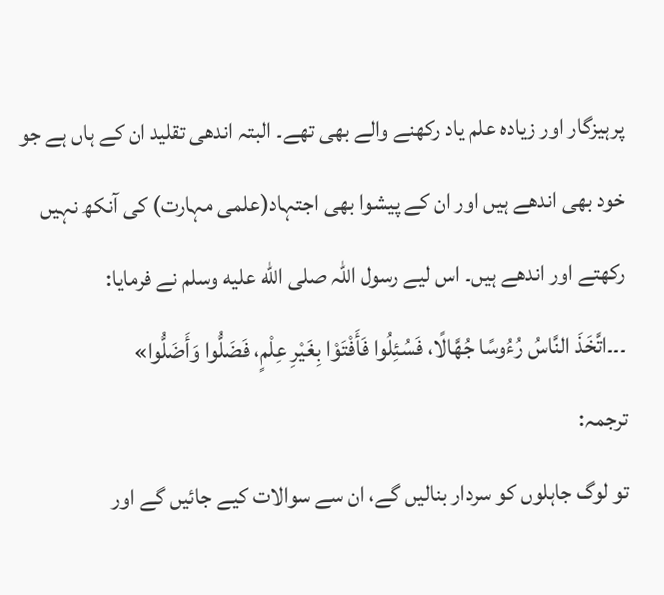پرہیزگار اور زیادہ علم یاد رکھنے والے بھی تھے۔ البتہ اندھی تقلید ان کے ہاں ہے جو خود بھی اندھے ہیں اور ان کے پیشوا بھی اجتہاد(علمی مہارت) کی آنکھ نہیں رکھتے اور اندھے ہیں۔ اس لیے رسول اللہ صلى الله عليه وسلم نے فرمایا:
۔۔۔اتَّخَذَ النَّاسُ رُءُوسًا جُهَّالًا، فَسُئِلُوا فَأَفْتَوْا بِغَيْرِ عِلْمٍ، فَضَلُّوا وَأَضَلُّوا»
ترجمہ:
تو لوگ جاہلوں کو سردار بنالیں گے، ان سے سوالات کیے جائیں گے اور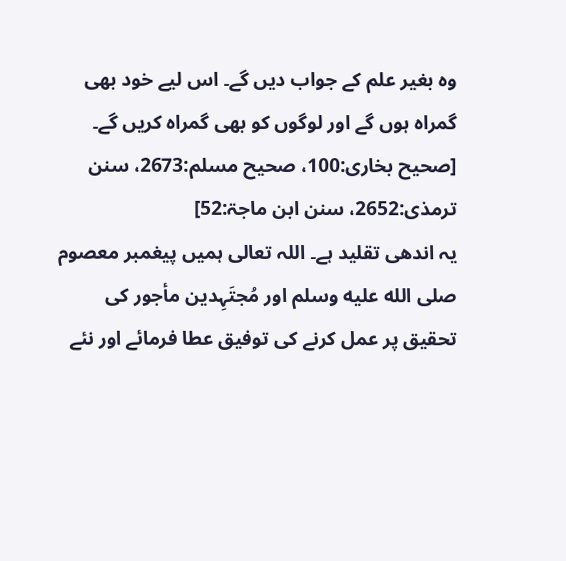وہ بغیر علم کے جواب دیں گے۔ اس لیے خود بھی گمراہ ہوں گے اور لوگوں کو بھی گمراہ کریں گے۔
[صحیح بخاری:100، صحیح مسلم:2673، سنن ترمذی:2652، سنن ابن ماجۃ:52]
یہ اندھی تقلید ہے۔ اللہ تعالی ہمیں پیغمبر معصوم صلى الله عليه وسلم اور مُجتَہِدین مأجور کی تحقیق پر عمل کرنے کی توفیق عطا فرمائے اور نئے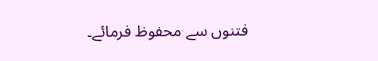فتنوں سے محفوظ فرمائے۔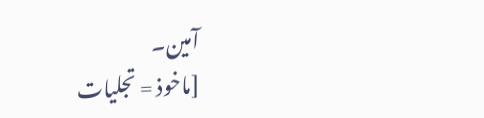آمین۔
[ماخوذ = تجلیات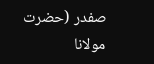صفدر (حضرت مولانا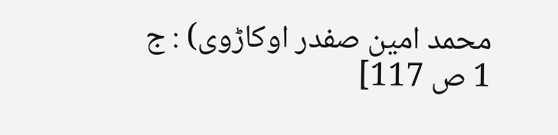محمد امین صفدر اوکاڑوی) : ج 1 ص 117]